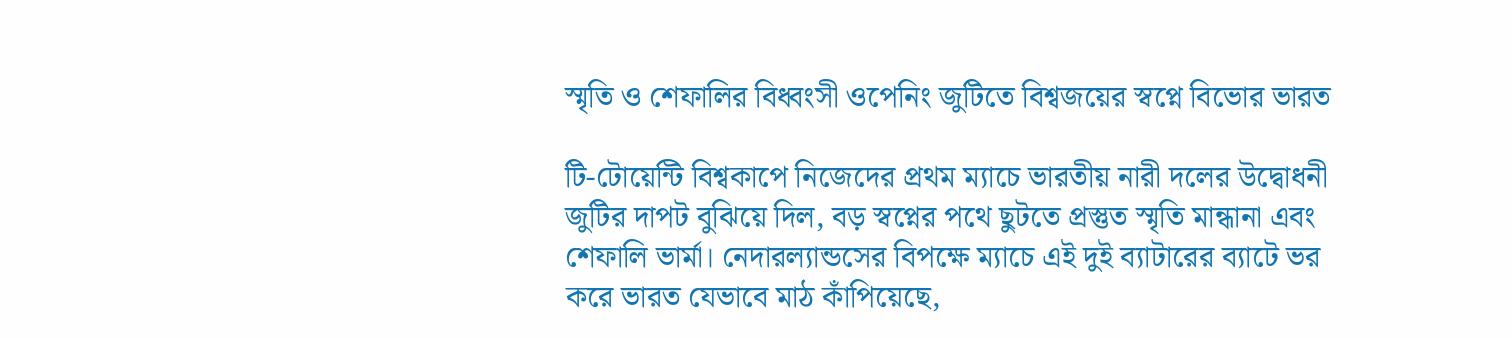স্মৃতি ও শেফালির বিধ্বংসী ওপেনিং জুটিতে বিশ্বজয়ের স্বপ্নে বিভোর ভারত

টি-টোয়েন্টি বিশ্বকাপে নিজেদের প্রথম ম্যাচে ভারতীয় নারী দলের উদ্বোধনী জুটির দাপট বুঝিয়ে দিল, বড় স্বপ্নের পথে ছুটতে প্রস্তুত স্মৃতি মান্ধানা এবং শেফালি ভার্মা। নেদারল্যান্ডসের বিপক্ষে ম্যাচে এই দুই ব্যাটারের ব্যাটে ভর করে ভারত যেভাবে মাঠ কাঁপিয়েছে,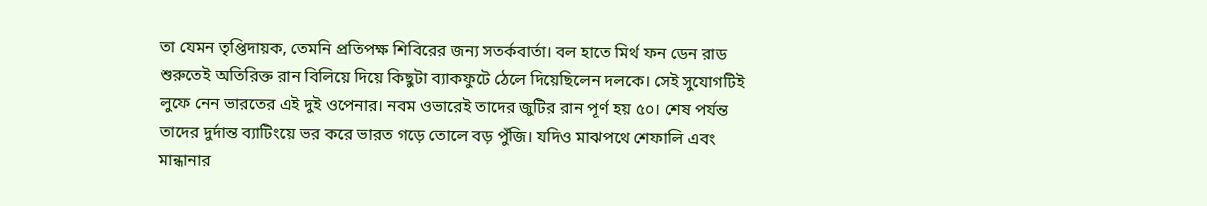তা যেমন তৃপ্তিদায়ক, তেমনি প্রতিপক্ষ শিবিরের জন্য সতর্কবার্তা। বল হাতে মির্থ ফন ডেন রাড শুরুতেই অতিরিক্ত রান বিলিয়ে দিয়ে কিছুটা ব্যাকফুটে ঠেলে দিয়েছিলেন দলকে। সেই সুযোগটিই লুফে নেন ভারতের এই দুই ওপেনার। নবম ওভারেই তাদের জুটির রান পূর্ণ হয় ৫০। শেষ পর্যন্ত তাদের দুর্দান্ত ব্যাটিংয়ে ভর করে ভারত গড়ে তোলে বড় পুঁজি। যদিও মাঝপথে শেফালি এবং মান্ধানার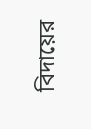বিদায়ের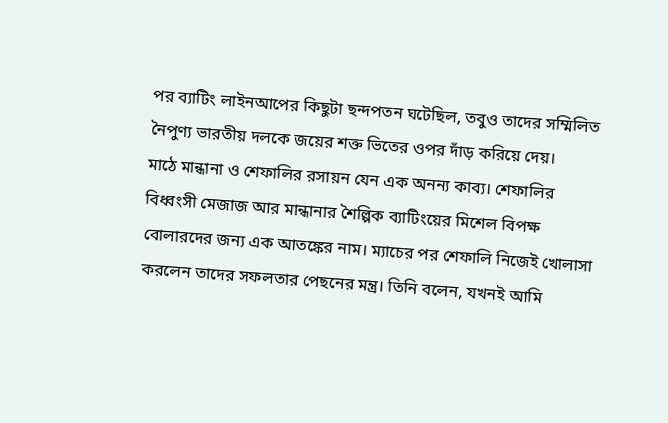পর ব্যাটিং লাইনআপের কিছুটা ছন্দপতন ঘটেছিল, তবুও তাদের সম্মিলিত নৈপুণ্য ভারতীয় দলকে জয়ের শক্ত ভিতের ওপর দাঁড় করিয়ে দেয়।
মাঠে মান্ধানা ও শেফালির রসায়ন যেন এক অনন্য কাব্য। শেফালির বিধ্বংসী মেজাজ আর মান্ধানার শৈল্পিক ব্যাটিংয়ের মিশেল বিপক্ষ বোলারদের জন্য এক আতঙ্কের নাম। ম্যাচের পর শেফালি নিজেই খোলাসা করলেন তাদের সফলতার পেছনের মন্ত্র। তিনি বলেন, যখনই আমি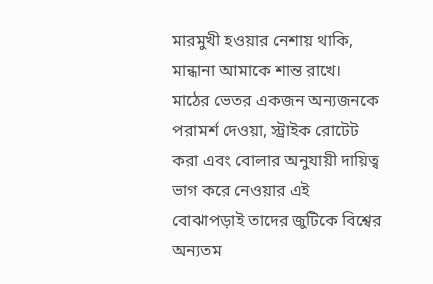মারমুখী হওয়ার নেশায় থাকি, মান্ধানা আমাকে শান্ত রাখে। মাঠের ভেতর একজন অন্যজনকে পরামর্শ দেওয়া, স্ট্রাইক রোটেট করা এবং বোলার অনুযায়ী দায়িত্ব ভাগ করে নেওয়ার এই বোঝাপড়াই তাদের জুটিকে বিশ্বের অন্যতম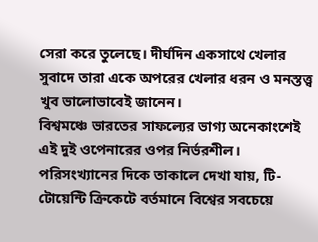সেরা করে তুলেছে। দীর্ঘদিন একসাথে খেলার সুবাদে তারা একে অপরের খেলার ধরন ও মনস্তত্ত্ব খুব ভালোভাবেই জানেন।
বিশ্বমঞ্চে ভারতের সাফল্যের ভাগ্য অনেকাংশেই এই দুই ওপেনারের ওপর নির্ভরশীল। পরিসংখ্যানের দিকে তাকালে দেখা যায়, টি-টোয়েন্টি ক্রিকেটে বর্তমানে বিশ্বের সবচেয়ে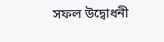সফল উদ্বোধনী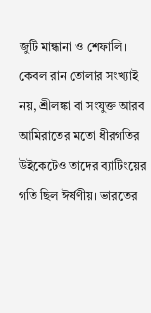জুটি মান্ধানা ও শেফালি। কেবল রান তোলার সংখ্যাই নয়, শ্রীলঙ্কা বা সংযুক্ত আরব আমিরাতের মতো ধীরগতির উইকেটেও তাদের ব্যাটিংয়ের গতি ছিল ঈর্ষণীয়। ভারতের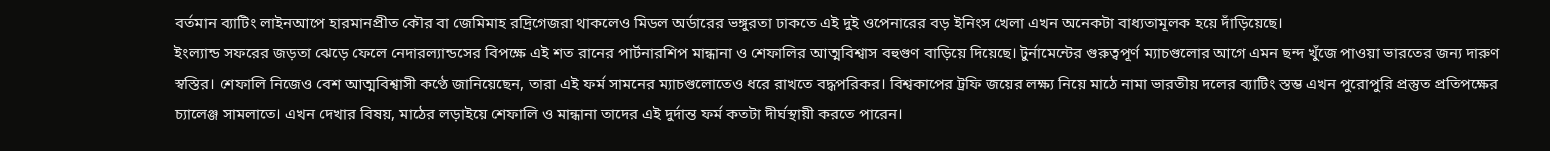বর্তমান ব্যাটিং লাইনআপে হারমানপ্রীত কৌর বা জেমিমাহ রদ্রিগেজরা থাকলেও মিডল অর্ডারের ভঙ্গুরতা ঢাকতে এই দুই ওপেনারের বড় ইনিংস খেলা এখন অনেকটা বাধ্যতামূলক হয়ে দাঁড়িয়েছে।
ইংল্যান্ড সফরের জড়তা ঝেড়ে ফেলে নেদারল্যান্ডসের বিপক্ষে এই শত রানের পার্টনারশিপ মান্ধানা ও শেফালির আত্মবিশ্বাস বহুগুণ বাড়িয়ে দিয়েছে। টুর্নামেন্টের গুরুত্বপূর্ণ ম্যাচগুলোর আগে এমন ছন্দ খুঁজে পাওয়া ভারতের জন্য দারুণ স্বস্তির। শেফালি নিজেও বেশ আত্মবিশ্বাসী কণ্ঠে জানিয়েছেন, তারা এই ফর্ম সামনের ম্যাচগুলোতেও ধরে রাখতে বদ্ধপরিকর। বিশ্বকাপের ট্রফি জয়ের লক্ষ্য নিয়ে মাঠে নামা ভারতীয় দলের ব্যাটিং স্তম্ভ এখন পুরোপুরি প্রস্তুত প্রতিপক্ষের চ্যালেঞ্জ সামলাতে। এখন দেখার বিষয়, মাঠের লড়াইয়ে শেফালি ও মান্ধানা তাদের এই দুর্দান্ত ফর্ম কতটা দীর্ঘস্থায়ী করতে পারেন।